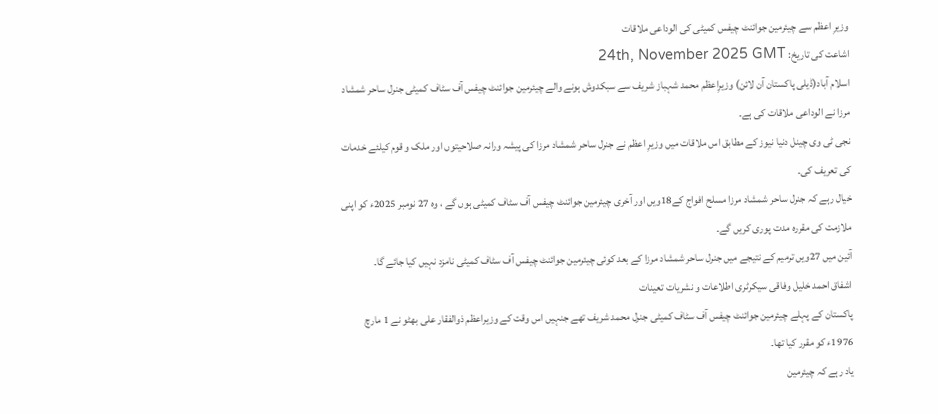وزیرِ اعظم سے چیئرمین جوائنٹ چیفس کمیٹی کی الوداعی ملاقات
اشاعت کی تاریخ: 24th, November 2025 GMT
اسلام آباد(ڈیلی پاکستان آن لائن) وزیرِاعظم محمد شہباز شریف سے سبکدوش ہونے والے چیئرمین جوائنٹ چیفس آف سٹاف کمیٹی جنرل ساحر شمشاد مرزا نے الوداعی ملاقات کی ہے۔
نجی ٹی وی چینل دنیا نیوز کے مطابق اس ملاقات میں وزیرِ اعظم نے جنرل ساحر شمشاد مرزا کی پیشہ ورانہ صلاحیتوں اور ملک و قوم کیلئے خدمات کی تعریف کی۔
خیال رہے کہ جنرل ساحر شمشاد مرزا مسلح افواج کے18ویں اور آخری چیئرمین جوائنٹ چیفس آف سٹاف کمیٹی ہوں گے ، وہ 27 نومبر 2025ء کو اپنی ملازمت کی مقررہ مدت پوری کریں گے۔
آئین میں 27ویں ترمیم کے نتیجے میں جنرل ساحر شمشاد مرزا کے بعد کوئی چیئرمین جوائنٹ چیفس آف سٹاف کمیٹی نامزد نہیں کیا جائے گا۔
اشفاق احمد خلیل وفاقی سیکرٹری اطلاعات و نشریات تعینات
پاکستان کے پہلے چیئرمین جوائنٹ چیفس آف سٹاف کمیٹی جنرل محمد شریف تھے جنہیں اس وقت کے وزیراعظم ذوالفقار علی بھٹو نے 1 مارچ 1976ء کو مقرر کیا تھا۔
یاد رہے کہ چیئرمین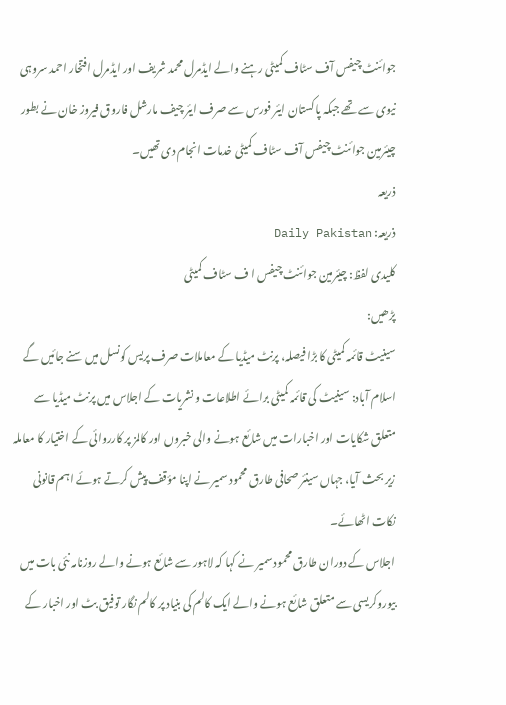جوائنٹ چیفس آف سٹاف کمیٹی رہنے والے ایڈمرل محمد شریف اور ایڈمرل افتخار احمد سروہی نیوی سے تھے جبکہ پاکستان ایئر فورس سے صرف ایئر چیف مارشل فاروق فیروز خان نے بطور چیئرمین جوائنٹ چیفس آف سٹاف کمیٹی خدمات انجام دی تھیں۔
ذریعہ
ذریعہ: Daily Pakistan
کلیدی لفظ: چیئرمین جوائنٹ چیفس ا ف سٹاف کمیٹی
پڑھیں:
سینیٹ قائمہ کمیٹی کا بڑا فیصلہ، پرنٹ میڈیا کے معاملات صرف پریس کونسل میں سنے جائیں گے
اسلام آباد: سینیٹ کی قائمہ کمیٹی برائے اطلاعات و نشریات کے اجلاس میں پرنٹ میڈیا سے متعلق شکایات اور اخبارات میں شائع ہونے والی خبروں اور کالمز پر کارروائی کے اختیار کا معاملہ زیر بحث آیا، جہاں سینئر صحافی طارق محمود سمیر نے اپنا مؤقف پیش کرتے ہوئے اہم قانونی نکات اٹھائے۔
اجلاس کے دوران طارق محمود سمیر نے کہا کہ لاہور سے شائع ہونے والے روزنامہ نئی بات میں بیوروکریسی سے متعلق شائع ہونے والے ایک کالم کی بنیاد پر کالم نگار توفیق بٹ اور اخبار کے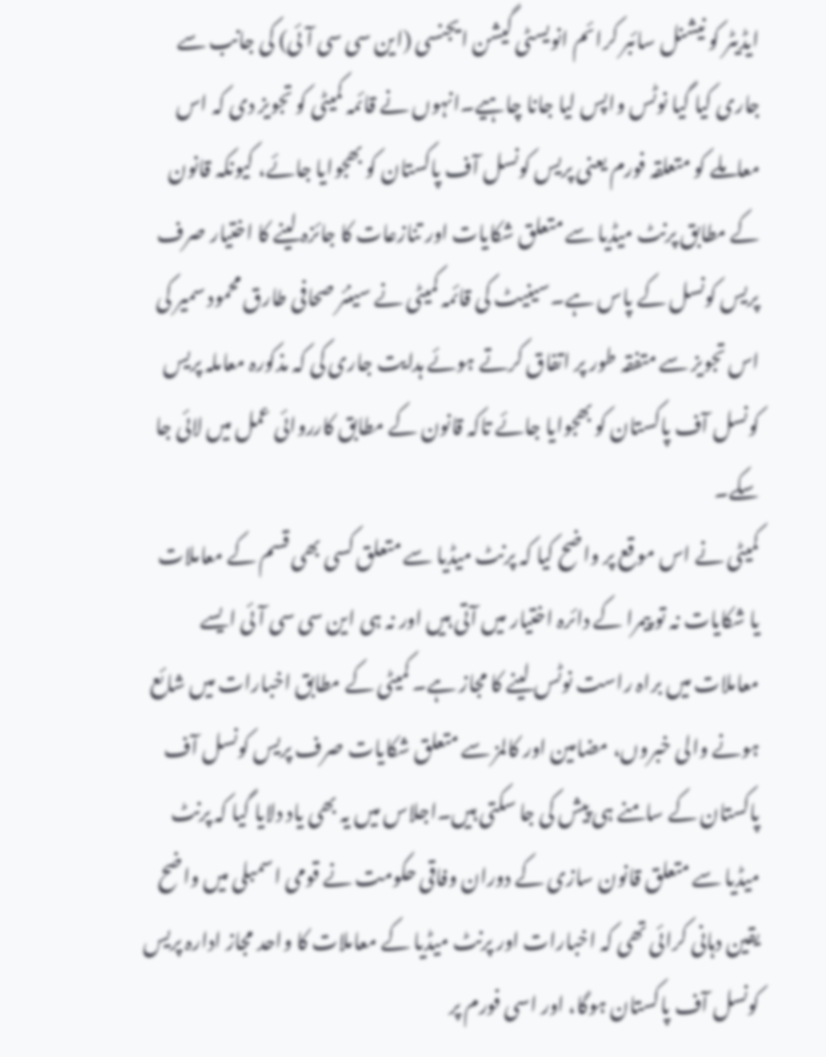ایڈیٹر کو نیشنل سائبر کرائم انویسٹی گیشن ایجنسی (این سی سی آئی) کی جانب سے جاری کیا گیا نوٹس واپس لیا جانا چاہیے۔انہوں نے قائمہ کمیٹی کو تجویز دی کہ اس معاملے کو متعلقہ فورم یعنی پریس کونسل آف پاکستان کو بھجوایا جائے، کیونکہ قانون کے مطابق پرنٹ میڈیا سے متعلق شکایات اور تنازعات کا جائزہ لینے کا اختیار صرف پریس کونسل کے پاس ہے۔سینیٹ کی قائمہ کمیٹی نے سینئر صحافی طارق محمود سمیر کی اس تجویز سے متفقہ طور پر اتفاق کرتے ہوئے ہدایت جاری کی کہ مذکورہ معاملہ پریس کونسل آف پاکستان کو بھجوایا جائے تاکہ قانون کے مطابق کارروائی عمل میں لائی جا سکے۔
کمیٹی نے اس موقع پر واضح کیا کہ پرنٹ میڈیا سے متعلق کسی بھی قسم کے معاملات یا شکایات نہ تو پیمرا کے دائرہ اختیار میں آتی ہیں اور نہ ہی این سی سی آئی ایسے معاملات میں براہ راست نوٹس لینے کا مجاز ہے۔ کمیٹی کے مطابق اخبارات میں شائع ہونے والی خبروں، مضامین اور کالمز سے متعلق شکایات صرف پریس کونسل آف پاکستان کے سامنے ہی پیش کی جا سکتی ہیں۔اجلاس میں یہ بھی یاد دلایا گیا کہ پرنٹ میڈیا سے متعلق قانون سازی کے دوران وفاقی حکومت نے قومی اسمبلی میں واضح یقین دہانی کرائی تھی کہ اخبارات اور پرنٹ میڈیا کے معاملات کا واحد مجاز ادارہ پریس کونسل آف پاکستان ہوگا، اور اسی فورم پر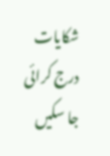شکایات درج کرائی جا سکیں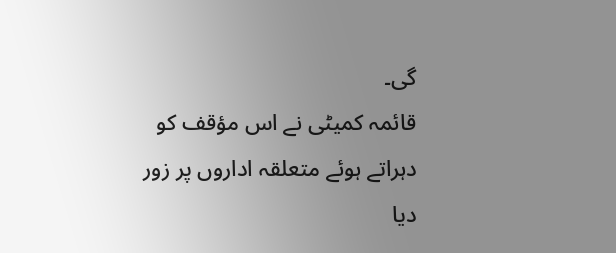گی۔
قائمہ کمیٹی نے اس مؤقف کو دہراتے ہوئے متعلقہ اداروں پر زور دیا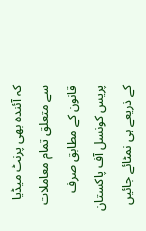کہ آئندہ بھی پرنٹ میڈیا سے متعلق تمام معاملات قانون کے مطابق صرف پریس کونسل آف پاکستان کے ذریعے ہی نمٹائے جائیں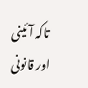تاکہ آئینی اور قانونی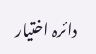دائرہ اختیار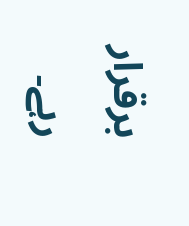برقرار رہے۔